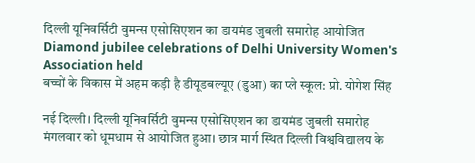दिल्ली यूनिवर्सिटी वुमन्स एसोसिएशन का डायमंड जुबली समारोह आयोजित
Diamond jubilee celebrations of Delhi University Women's Association held
बच्चों के विकास में अहम कड़ी है डीयूडबल्यूए (डुआ) का प्ले स्कूल: प्रो. योगेश सिंह

नई दिल्ली। दिल्ली यूनिवर्सिटी वुमन्स एसोसिएशन का डायमंड जुबली समारोह मंगलवार को धूमधाम से आयोजित हुआ। छात्र मार्ग स्थित दिल्ली विश्वविद्यालय के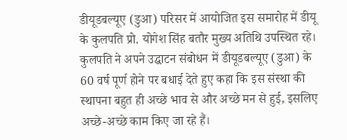डीयूडबल्यूए (डुआ) परिसर में आयोजित इस समारोह में डीयू के कुलपति प्रो. योगेश सिंह बतौर मुख्य अतिथि उपस्थित रहे। कुलपति ने अपने उद्घाटन संबोधन में डीयूडबल्यूए (डुआ) के 60 वर्ष पूर्ण होने पर बधाई देते हुए कहा कि इस संस्था की स्थापना बहुत ही अच्छे भाव से और अच्छे मन से हुई, इसलिए अच्छे-अच्छे काम किए जा रहे हैं।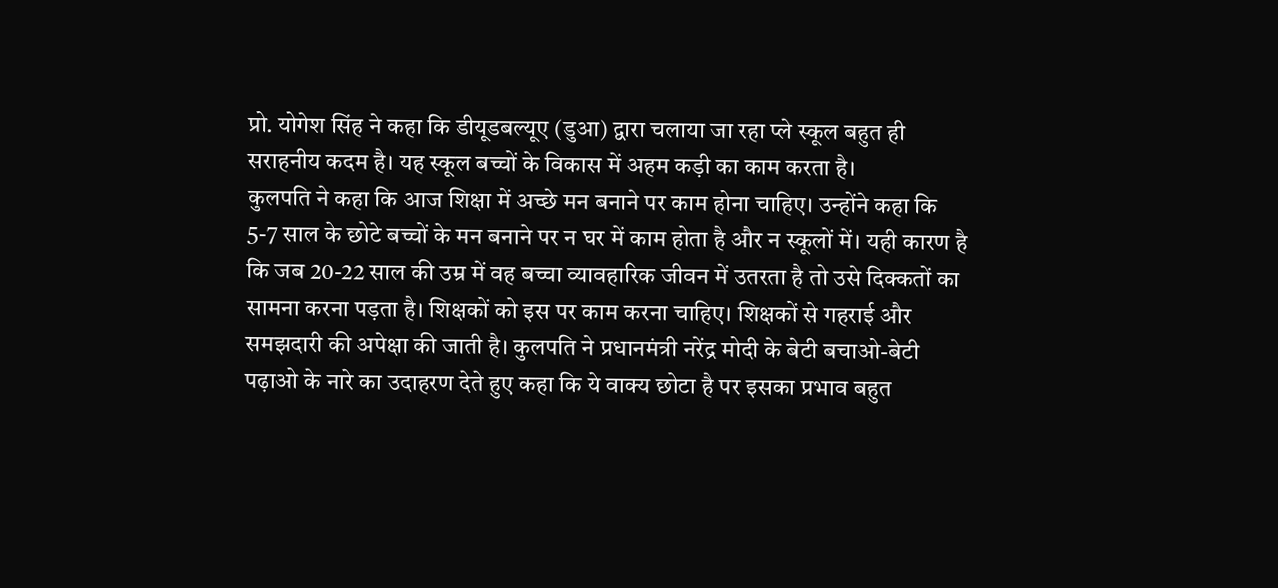प्रो. योगेश सिंह ने कहा कि डीयूडबल्यूए (डुआ) द्वारा चलाया जा रहा प्ले स्कूल बहुत ही सराहनीय कदम है। यह स्कूल बच्चों के विकास में अहम कड़ी का काम करता है।
कुलपति ने कहा कि आज शिक्षा में अच्छे मन बनाने पर काम होना चाहिए। उन्होंने कहा कि 5-7 साल के छोटे बच्चों के मन बनाने पर न घर में काम होता है और न स्कूलों में। यही कारण है कि जब 20-22 साल की उम्र में वह बच्चा व्यावहारिक जीवन में उतरता है तो उसे दिक्कतों का सामना करना पड़ता है। शिक्षकों को इस पर काम करना चाहिए। शिक्षकों से गहराई और समझदारी की अपेक्षा की जाती है। कुलपति ने प्रधानमंत्री नरेंद्र मोदी के बेटी बचाओ-बेटी पढ़ाओ के नारे का उदाहरण देते हुए कहा कि ये वाक्य छोटा है पर इसका प्रभाव बहुत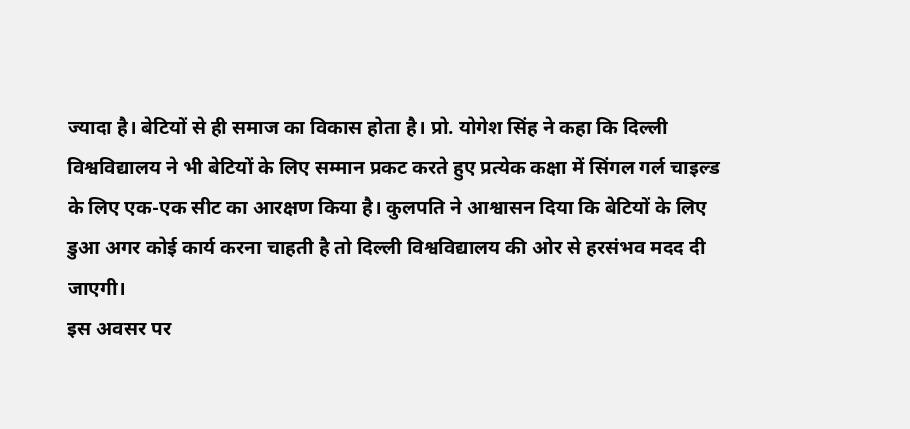ज्यादा है। बेटियों से ही समाज का विकास होता है। प्रो. योगेश सिंह ने कहा कि दिल्ली विश्वविद्यालय ने भी बेटियों के लिए सम्मान प्रकट करते हुए प्रत्येक कक्षा में सिंगल गर्ल चाइल्ड के लिए एक-एक सीट का आरक्षण किया है। कुलपति ने आश्वासन दिया कि बेटियों के लिए डुआ अगर कोई कार्य करना चाहती है तो दिल्ली विश्वविद्यालय की ओर से हरसंभव मदद दी जाएगी।
इस अवसर पर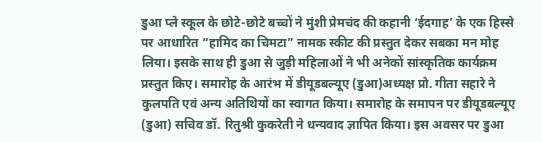डुआ प्ले स्कूल के छोटे-छोटे बच्चों ने मुंशी प्रेमचंद की कहानी ‘ईदगाह’ के एक हिस्से पर आधारित “हामिद का चिमटा” नामक स्कीट की प्रस्तुत देकर सबका मन मोह लिया। इसके साथ ही डुआ से जुड़ी महिलाओं ने भी अनेकों सांस्कृतिक कार्यक्रम प्रस्तुत किए। समारोह के आरंभ में डीयूडबल्यूए (डुआ)अध्यक्ष प्रो. गीता सहारे ने कुलपति एवं अन्य अतिथियों का स्वागत किया। समारोह के समापन पर डीयूडबल्यूए (डुआ) सचिव डॉ. रितुश्री कुकरेती ने धन्यवाद ज्ञापित किया। इस अवसर पर डुआ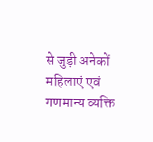से जुड़ी अनेकों महिलाएं एवं गणमान्य व्यक्ति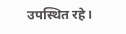उपस्थित रहे।